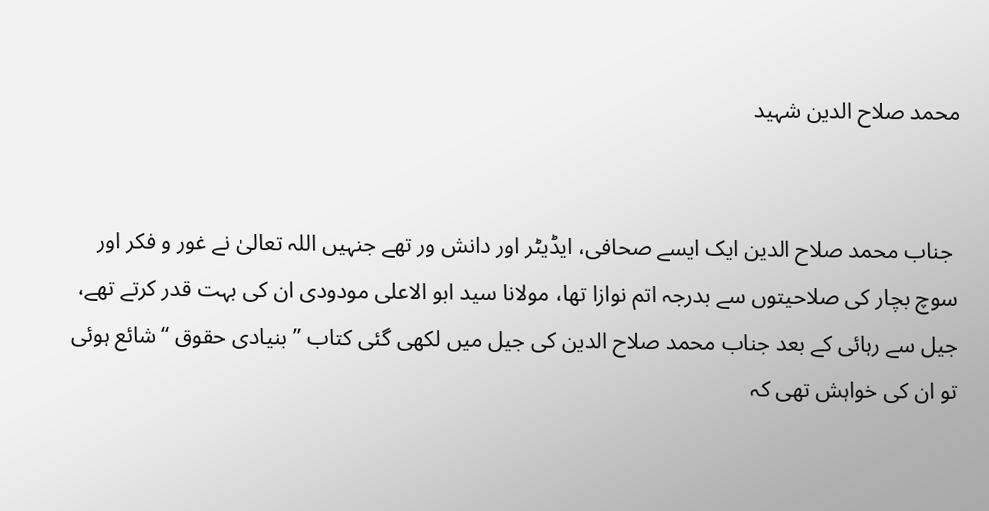محمد صلاح الدین شہید


 جناب محمد صلاح الدین ایک ایسے صحافی، ایڈیٹر اور دانش ور تھے جنہیں اللہ تعالیٰ نے غور و فکر اور سوچ بچار کی صلاحیتوں سے بدرجہ اتم نوازا تھا، مولانا سید ابو الاعلی مودودی ان کی بہت قدر کرتے تھے، جیل سے رہائی کے بعد جناب محمد صلاح الدین کی جیل میں لکھی گئی کتاب ” بنیادی حقوق “شائع ہوئی تو ان کی خواہش تھی کہ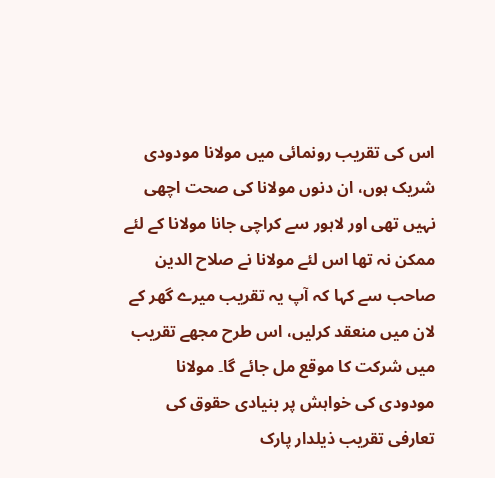اس کی تقریب رونمائی میں مولانا مودودی شریک ہوں، ان دنوں مولانا کی صحت اچھی نہیں تھی اور لاہور سے کراچی جانا مولانا کے لئے ممکن نہ تھا اس لئے مولانا نے صلاح الدین صاحب سے کہا کہ آپ یہ تقریب میرے گھر کے لان میں منعقد کرلیں، اس طرح مجھے تقریب میں شرکت کا موقع مل جائے گا۔ مولانا مودودی کی خواہش پر بنیادی حقوق کی تعارفی تقریب ذیلدار پارک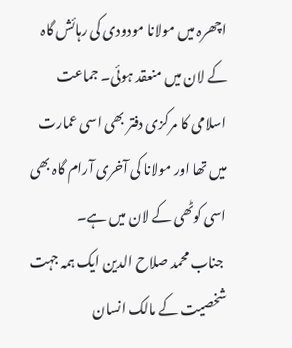اچھرہ میں مولانا مودودی کی رہائش گاہ کے لان میں منعقد ہوئی۔ جماعت اسلامی کا مرکزی دفتر بھی اسی عمارت میں تھا اور مولانا کی آخری آرام گاہ بھی اسی کوٹھی کے لان میں ہے۔
 جناب محمد صلاح الدین ایک ہمہ جہت شخصیت کے مالک انسان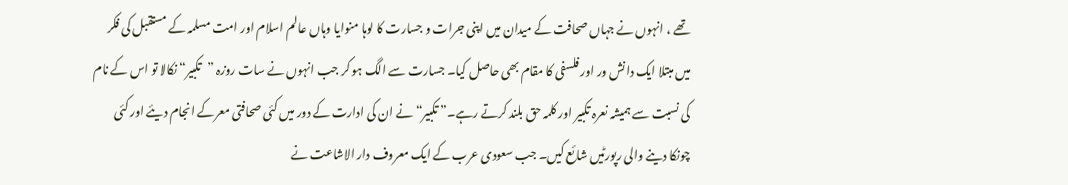تھے ، انہوں نے جہاں صحافت کے میدان میں اپنی جرات و جسارت کا لوہا منوایا وہاں عالم اسلام اور امت مسلمہ کے مستقبل کی فکر میں مبتلا ایک دانش ور اور فلسفی کا مقام بھی حاصل کیا۔ جسارت سے الگ ہو کر جب انہوں نے سات روزہ ”تکبیر“ نکالا تو اس کے نام کی نسبت سے ہمیشہ نعرہ تکبیر اور کلمہ حق بلند کرتے رہے۔” تکبیر“ نے ان کی ادارت کے دور میں کئی صحافتی معرکے انجام دیئے اور کئی چونکا دینے والی رپورٹیں شائع کیں۔ جب سعودی عرب کے ایک معروف دار الاشاعت نے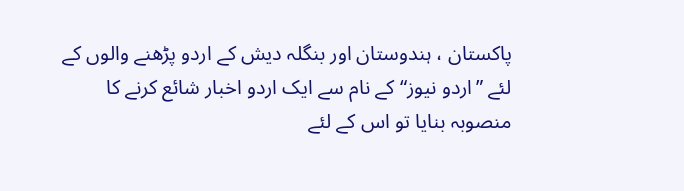پاکستان ، ہندوستان اور بنگلہ دیش کے اردو پڑھنے والوں کے لئے ”اردو نیوز“ کے نام سے ایک اردو اخبار شائع کرنے کا منصوبہ بنایا تو اس کے لئے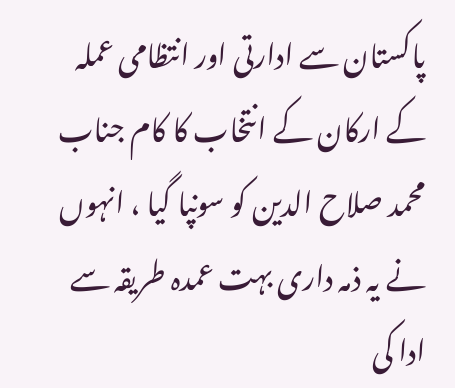پاکستان سے ادارتی اور انتظامی عملہ کے ارکان کے انتخاب کا کام جناب محمد صلاح الدین کو سونپا گیا ، انہوں نے یہ ذمہ داری بہت عمدہ طریقہ سے ادا کی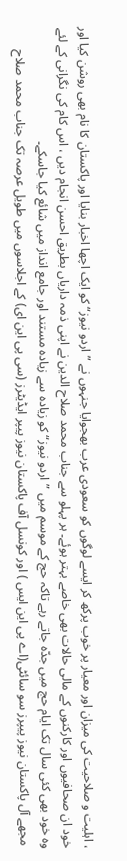، اہلیت و صلاحیت کی میزان اور معیار پر خوب پرکھ کر ایسے لوگوں کو سعودی عرب بھجوایا جنہوں نے ”اردو نیوز“ کو ایک اچھا اخبار بنایا اور پاکستان کا نام بھی روشن کیا اور خود ان صحافیوں اور کارکنوں کے مالی حالات بھی خاصے بہتر ہوئے۔ ہر پہلو سے جناب محمد صلاح الدین نے اپنی ذمہ داریاں بطریق احسن انجام دیں ، اس کام کی نگرانی کے لئے وہ خود بھی کئی سال تک ایام حج میں جدّہ جاتے رہے تاکہ حج کے موسم میں ”اردو نیوز“ کو زیادہ سے زیادہ مستند اور جامع انداز میں شائع کیا جاسکے۔
 مجھے آل پاکستان نیوز پیپرز سو سائٹی(اے پی این ایس ) اور کونسل آف پاکستان نیوز پیپر ایڈیٹرز (سی پی این ای) کے اجلاسوں میں طویل عرصہ تک جناب محمد صلاح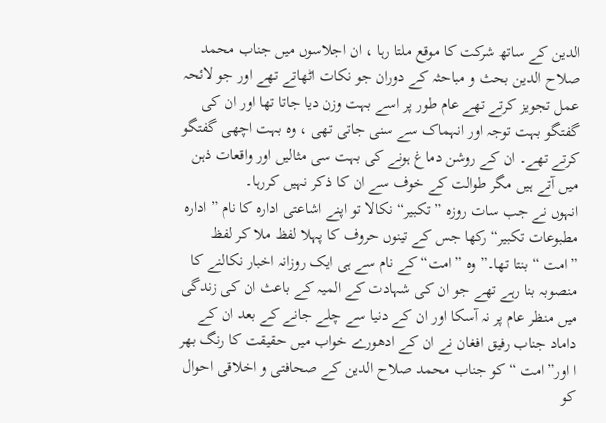الدین کے ساتھ شرکت کا موقع ملتا رہا ، ان اجلاسوں میں جناب محمد صلاح الدین بحث و مباحثہ کے دوران جو نکات اٹھاتے تھے اور جو لائحہ عمل تجویز کرتے تھے عام طور پر اسے بہت وزن دیا جاتا تھا اور ان کی گفتگو بہت توجہ اور انہماک سے سنی جاتی تھی ، وہ بہت اچھی گفتگو کرتے تھے۔ ان کے روشن دماغ ہونے کی بہت سی مثالیں اور واقعات ذہن میں آتے ہیں مگر طوالت کے خوف سے ان کا ذکر نہیں کررہا۔
انہوں نے جب سات روزہ ” تکبیر“ نکالا تو اپنے اشاعتی ادارہ کا نام ” ادارہ مطبوعات تکبیر“ رکھا جس کے تینوں حروف کا پہلا لفظ ملا کر لفظ ”امت “ بنتا تھا۔” وہ ”امت“ کے نام سے ہی ایک روزانہ اخبار نکالنے کا منصوبہ بنا رہے تھے جو ان کی شہادت کے المیہ کے باعث ان کی زندگی میں منظر عام پر نہ آسکا اور ان کے دنیا سے چلے جانے کے بعد ان کے داماد جناب رفیق افغان نے ان کے ادھورے خواب میں حقیقت کا رنگ بھر ا اور”امت “ کو جناب محمد صلاح الدین کے صحافتی و اخلاقی احوال کو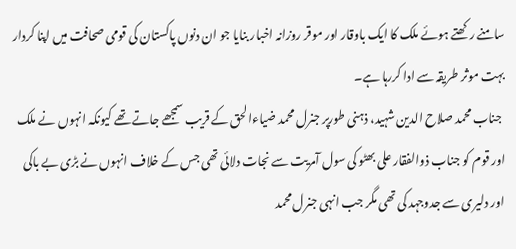سامنے رکھتے ہوئے ملک کا ایک باوقار اور موقر روزانہ اخبار بنایا جو ان دنوں پاکستان کی قومی صحافت میں اپنا کردار بہت موثر طریقہ سے ادا کررہا ہے۔
 جناب محمد صلاح الدین شہید، ذہنی طورپر جنرل محمد ضیاءالحق کے قریب سمجھے جاتے تھے کیونکہ انہوں نے ملک اور قوم کو جناب ذوالفقار علی بھٹو کی سول آمریت سے نجات دلائی تھی جس کے خلاف انہوں نے بڑی بے باکی اور دلیری سے جدوجہد کی تھی مگر جب انہی جنرل محمد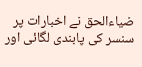ضیاءالحق نے اخبارات پر سنسر کی پابندی لگائی اور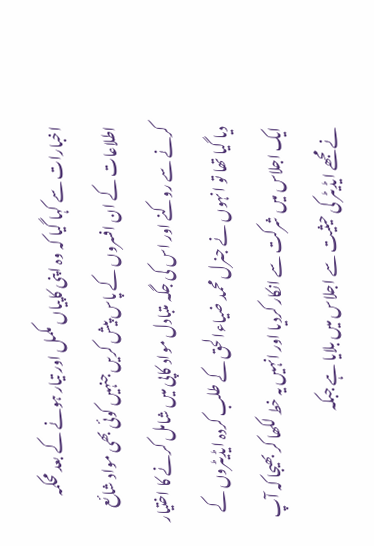اخبارات سے کہا گیا کہ وہ اپنی کاپیاں مکمل اور تیار ہونے کے بعد محکمہ اطلاعات کے ان افسروں کے پاس پیش کریں جنہیں کوئی بھی مواد شائع کرنے سے روکنے اور اس کی جگہ متبادل مواد کاپی میں شامل کرنے کا اختیار دیا گیا تھا تو انہوں نے جنرل محمد ضیاءالحق کے طلب کردہ ایڈیٹروں کے ایک اجلاس میں شرکت سے انکار کردیا اور انہیں یہ خط لکھا کر بھیجا کہ آپ نے مجھے ایڈیٹر کی حیثیت سے اجلاس میں بلایا ہے جبکہ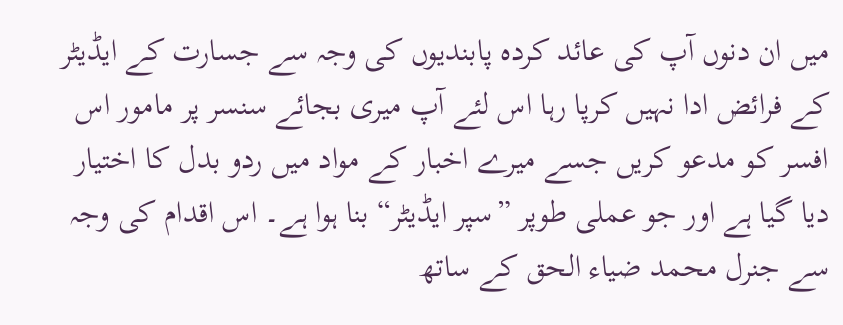میں ان دنوں آپ کی عائد کردہ پابندیوں کی وجہ سے جسارت کے ایڈیٹر کے فرائض ادا نہیں کرپا رہا اس لئے آپ میری بجائے سنسر پر مامور اس افسر کو مدعو کریں جسے میرے اخبار کے مواد میں ردو بدل کا اختیار دیا گیا ہے اور جو عملی طوپر ”سپر ایڈیٹر“ بنا ہوا ہے۔ اس اقدام کی وجہ سے جنرل محمد ضیاء الحق کے ساتھ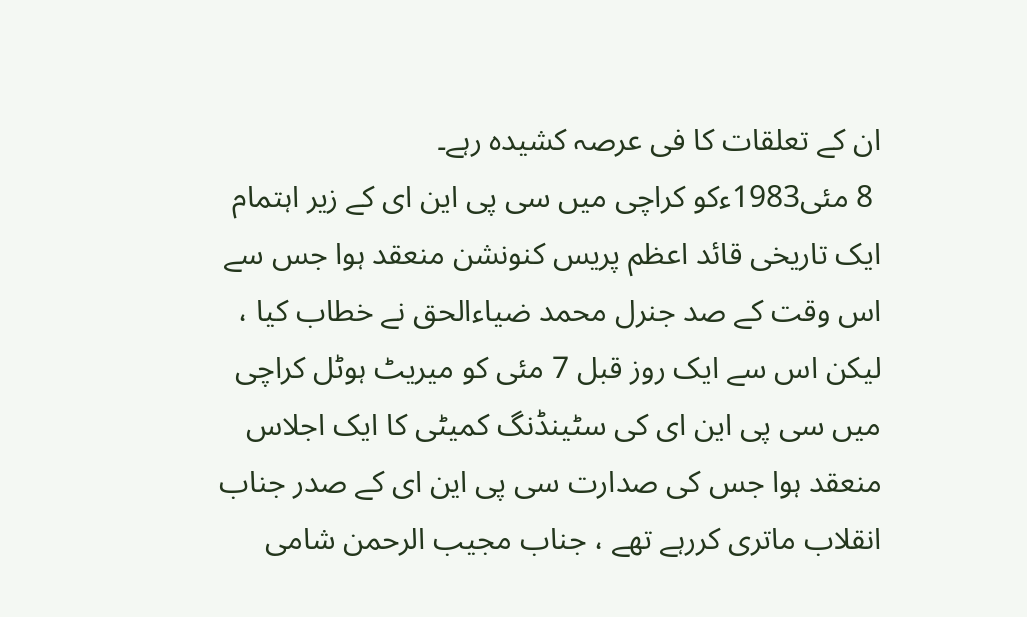ان کے تعلقات کا فی عرصہ کشیدہ رہے۔
 8 مئی1983ءکو کراچی میں سی پی این ای کے زیر اہتمام ایک تاریخی قائد اعظم پریس کنونشن منعقد ہوا جس سے اس وقت کے صد جنرل محمد ضیاءالحق نے خطاب کیا ، لیکن اس سے ایک روز قبل 7 مئی کو میریٹ ہوٹل کراچی میں سی پی این ای کی سٹینڈنگ کمیٹی کا ایک اجلاس منعقد ہوا جس کی صدارت سی پی این ای کے صدر جناب انقلاب ماتری کررہے تھے ، جناب مجیب الرحمن شامی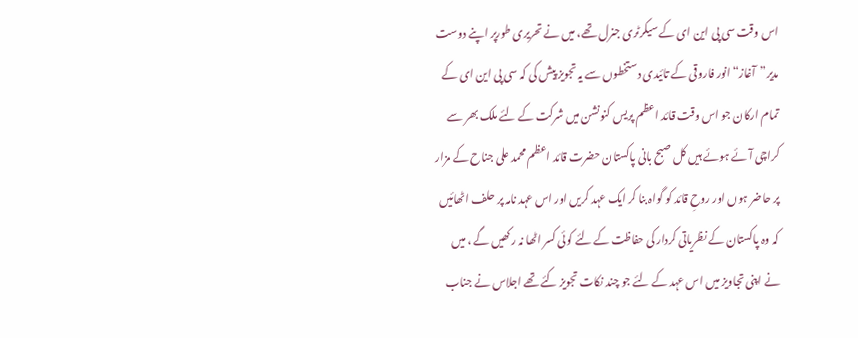اس وقت سی پی این ای کے سیکرٹری جنرل تھے، میں نے تحریری طورپر اپنے دوست مدیر”آغاز“ انور فاروقی کے تائیدی دستخطوں سے یہ تجویز پیش کی کہ سی پی این ای کے تمام ارکان جو اس وقت قائد اعظم پریس کنونشن میں شرکت کے لئے ملک بھر سے کراچی آئے ہوئے ہیں کل صبح بانی پاکستان حضرت قائد اعظم محمد علی جناح کے مزار پر حاضر ہوں اور روحِ قائد کو گواہ بنا کر ایک عہد کریں اور اس عہد نامہ پر حلف اٹھائیں کہ وہ پاکستان کے نظریاتی کردار کی حفاظت کے لئے کوئی کسر اٹھا نہ رکھیں گے ، میں نے اپنی تجاویز میں اس عہد کے لئے جو چند نکات تجویز کئے تھے اجلاس نے جناب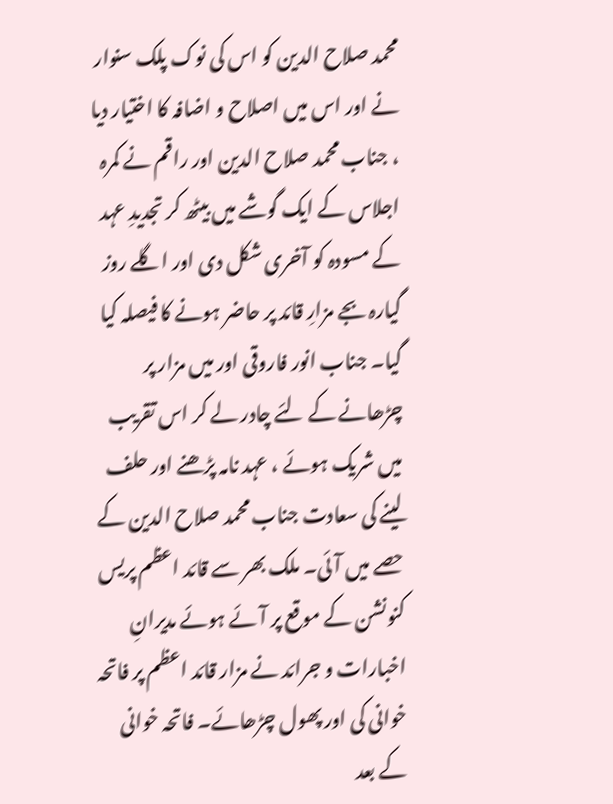محمد صلاح الدین کو اس کی نوک پلک سنوار نے اور اس میں اصلاح و اضافہ کا اختیار دیا ، جناب محمد صلاح الدین اور راقم نے کمرہ اجلاس کے ایک گوشے میں بیٹھ کر تجدیدِ عہد کے مسودہ کو آخری شکل دی اور اگلے روز گیارہ بجے مزارِ قائد پر حاضر ہونے کا فیصلہ کیا گیا۔ جناب انور فاروقی اور میں مزار پر چڑھانے کے لئے چادر لے کر اس تقریب میں شریک ہوئے ، عہد نامہ پڑھنے اور حلف لینے کی سعادت جناب محمد صلاح الدین کے حصے میں آئی۔ ملک بھر سے قائد اعظم پریس کنونشن کے موقع پر آئے ہوئے مدیرانِ اخبارات و جرائد نے مزار قائد اعظم پر فاتحہ خوانی کی اور پھول چڑھائے۔ فاتحہ خوانی کے بعد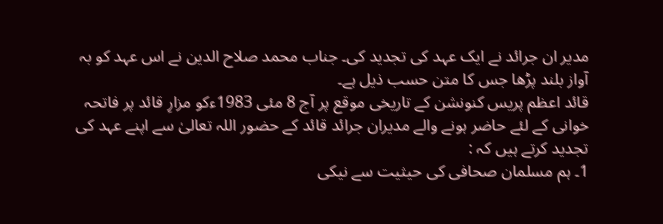مدیر ان جرائد نے ایک عہد کی تجدید کی۔ جناب محمد صلاح الدین نے اس عہد کو بہ آواز بلند پڑھا جس کا متن حسب ذیل ہے۔
قائد اعظم پریس کنونشن کے تاریخی موقع پر آج 8 مئی 1983ءکو مزارِ قائد پر فاتحہ خوانی کے لئے حاضر ہونے والے مدیران جرائد قائد کے حضور اللہ تعالیٰ سے اپنے عہد کی تجدید کرتے ہیں کہ :
1۔ ہم مسلمان صحافی کی حیثیت سے نیکی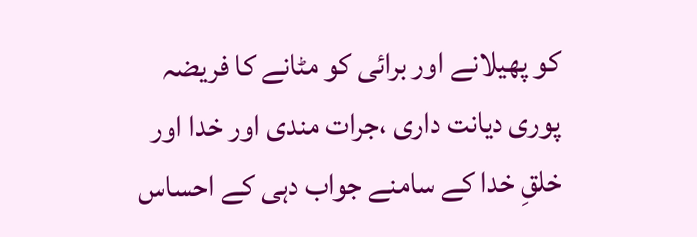کو پھیلانے اور برائی کو مٹانے کا فریضہ پوری دیانت داری ،جرات مندی اور خدا اور خلقِ خدا کے سامنے جواب دہی کے احساس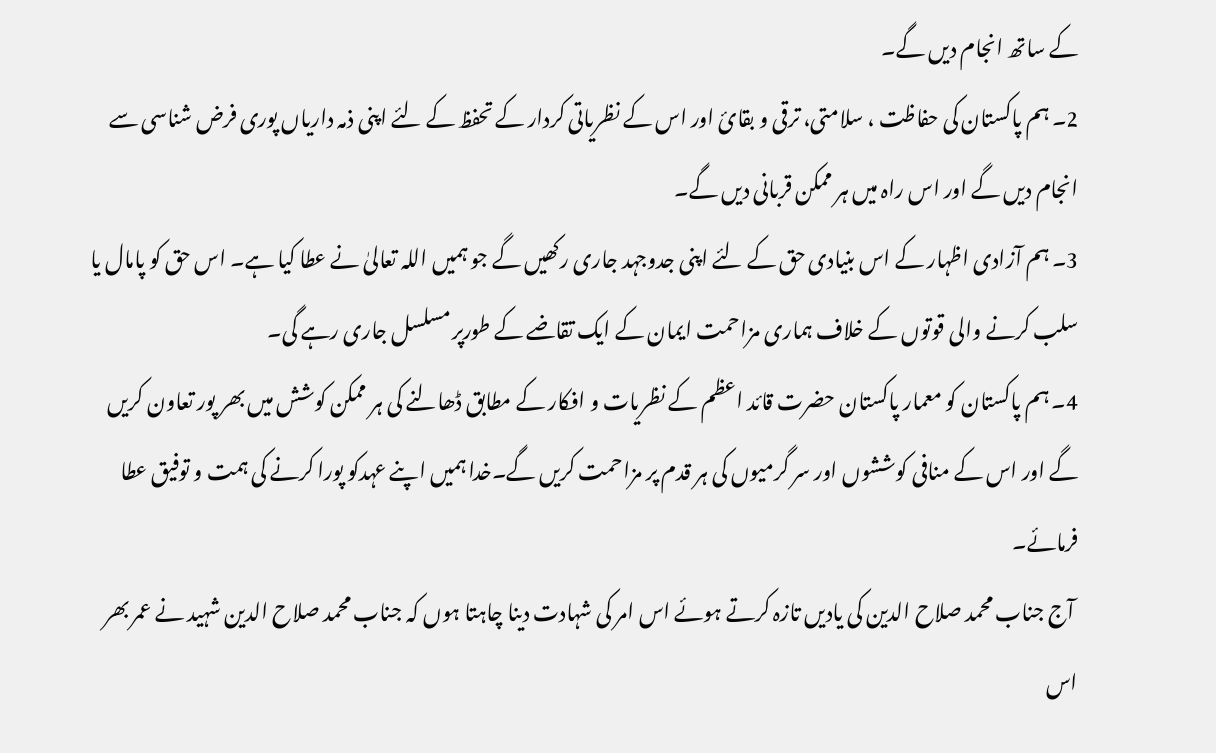کے ساتھ انجام دیں گے۔
2۔ ہم پاکستان کی حفاظت ، سلامتی، ترقی و بقائ اور اس کے نظریاتی کردار کے تحفظ کے لئے اپنی ذمہ داریاں پوری فرض شناسی سے انجام دیں گے اور اس راہ میں ہر ممکن قربانی دیں گے۔
3۔ ہم آزادی اظہار کے اس بنیادی حق کے لئے اپنی جدوجہد جاری رکھیں گے جو ہمیں اللہ تعالیٰ نے عطا کیا ہے۔ اس حق کو پامال یا سلب کرنے والی قوتوں کے خلاف ہماری مزاحمت ایمان کے ایک تقاضے کے طورپر مسلسل جاری رہے گی۔
4۔ ہم پاکستان کو معمار پاکستان حضرت قائد اعظم کے نظریات و افکار کے مطابق ڈھالنے کی ہر ممکن کوشش میں بھر پور تعاون کریں گے اور اس کے منافی کوششوں اور سر گرمیوں کی ہر قدم پر مزاحمت کریں گے۔خدا ہمیں اپنے عہدکو پورا کرنے کی ہمت و توفیق عطا فرمائے۔
 آج جناب محمد صلاح الدین کی یادیں تازہ کرتے ہوئے اس امر کی شہادت دینا چاہتا ہوں کہ جناب محمد صلاح الدین شہید نے عمر بھر اس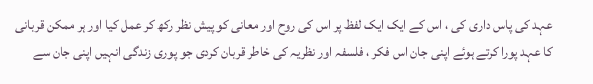عہد کی پاس داری کی ، اس کے ایک ایک لفظ پر اس کی روح اور معانی کو پیش نظر رکھ کر عمل کیا اور ہر ممکن قربانی کا عہد پورا کرتے ہوئے اپنی جان اس فکر ، فلسفہ اور نظریہ کی خاطر قربان کردی جو پوری زندگی انہیں اپنی جان سے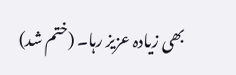بھی زیادہ عزیز رہا۔ (ختم شد)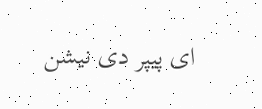ای پیپر دی نیشن